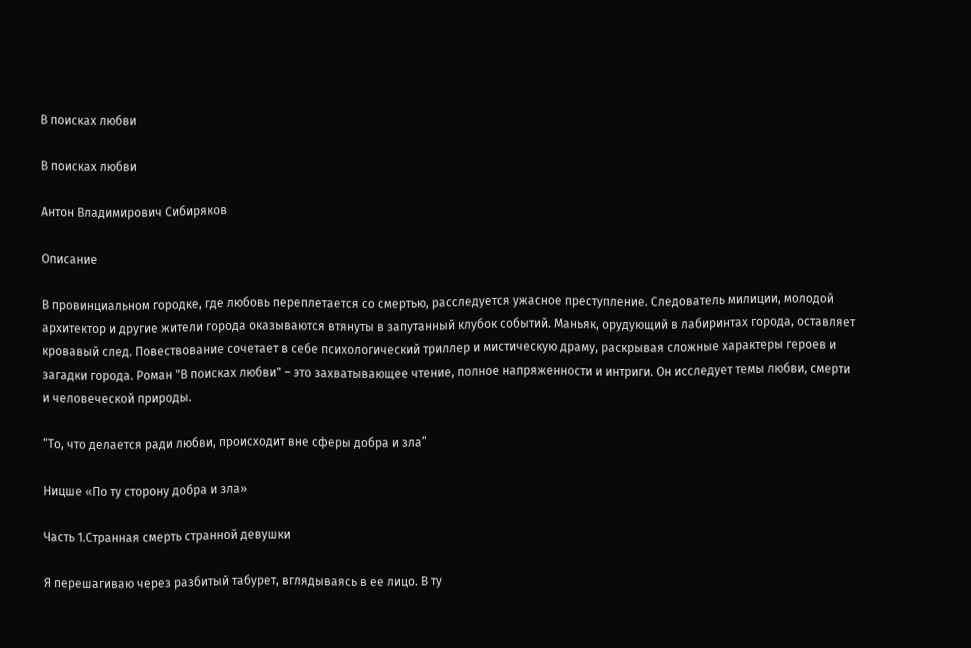В поисках любви

В поисках любви

Антон Владимирович Сибиряков

Описание

В провинциальном городке, где любовь переплетается со смертью, расследуется ужасное преступление. Следователь милиции, молодой архитектор и другие жители города оказываются втянуты в запутанный клубок событий. Маньяк, орудующий в лабиринтах города, оставляет кровавый след. Повествование сочетает в себе психологический триллер и мистическую драму, раскрывая сложные характеры героев и загадки города. Роман "В поисках любви" – это захватывающее чтение, полное напряженности и интриги. Он исследует темы любви, смерти и человеческой природы.

“То, что делается ради любви, происходит вне сферы добра и зла”

Ницше «По ту сторону добра и зла»

Часть 1.Странная смерть странной девушки

Я перешагиваю через разбитый табурет, вглядываясь в ее лицо. В ту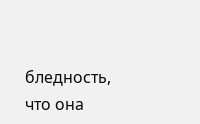бледность, что она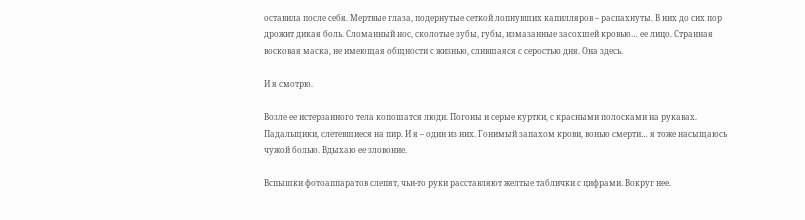оставила после себя. Мертвые глаза, подернутые сеткой лопнувших капилляров – распахнуты. В них до сих пор дрожит дикая боль. Сломанный нос, сколотые зубы, губы, измазанные засохшей кровью… ее лицо. Странная восковая маска, не имеющая общности с жизнью, слившаяся с серостью дня. Она здесь.

И я смотрю.

Возле ее истерзанного тела копошатся люди. Погоны и серые куртки, с красными полосками на рукавах. Падальщики, слетевшиеся на пир. И я – один из них. Гонимый запахом крови, вонью смерти… я тоже насыщаюсь чужой болью. Вдыхаю ее зловоние.

Вспышки фотоаппаратов слепят, чьи-то руки расставляют желтые таблички с цифрами. Вокруг нее.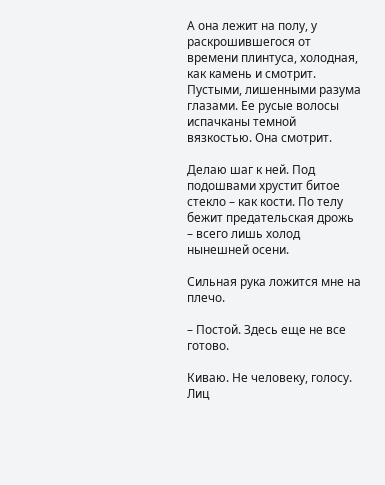А она лежит на полу, у раскрошившегося от времени плинтуса, холодная, как камень и смотрит. Пустыми, лишенными разума глазами. Ее русые волосы испачканы темной вязкостью. Она смотрит.

Делаю шаг к ней. Под подошвами хрустит битое стекло – как кости. По телу бежит предательская дрожь – всего лишь холод нынешней осени.

Сильная рука ложится мне на плечо.

– Постой. Здесь еще не все готово.

Киваю. Не человеку, голосу. Лиц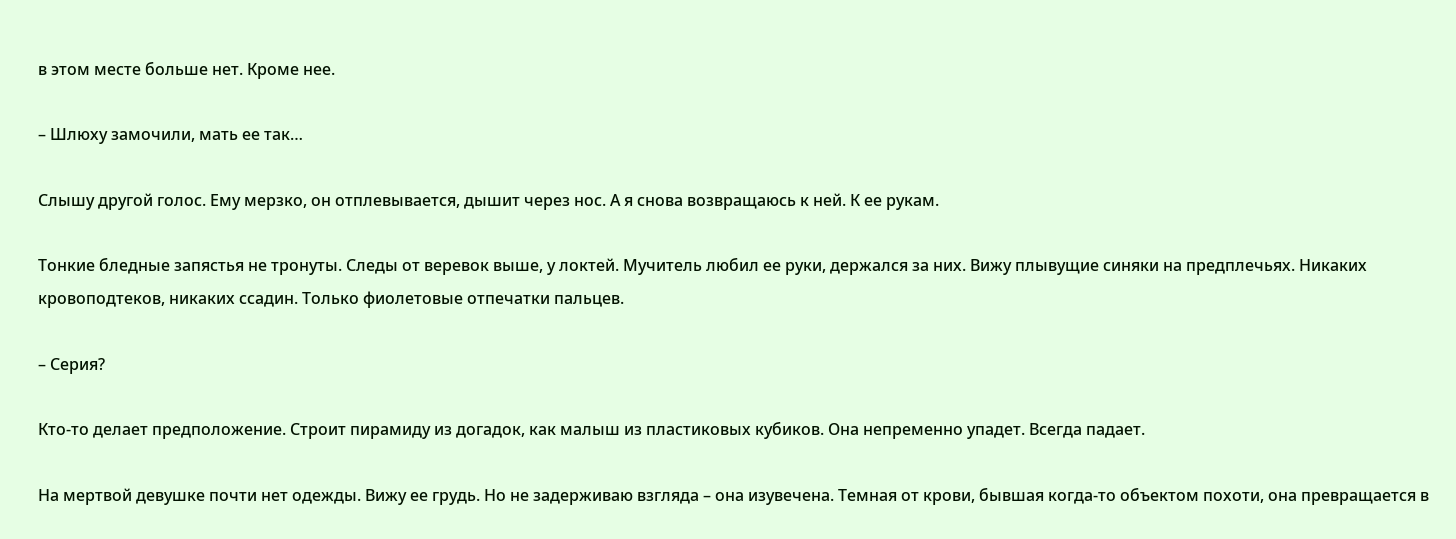в этом месте больше нет. Кроме нее.

– Шлюху замочили, мать ее так…

Слышу другой голос. Ему мерзко, он отплевывается, дышит через нос. А я снова возвращаюсь к ней. К ее рукам.

Тонкие бледные запястья не тронуты. Следы от веревок выше, у локтей. Мучитель любил ее руки, держался за них. Вижу плывущие синяки на предплечьях. Никаких кровоподтеков, никаких ссадин. Только фиолетовые отпечатки пальцев.

– Серия?

Кто-то делает предположение. Строит пирамиду из догадок, как малыш из пластиковых кубиков. Она непременно упадет. Всегда падает.

На мертвой девушке почти нет одежды. Вижу ее грудь. Но не задерживаю взгляда – она изувечена. Темная от крови, бывшая когда-то объектом похоти, она превращается в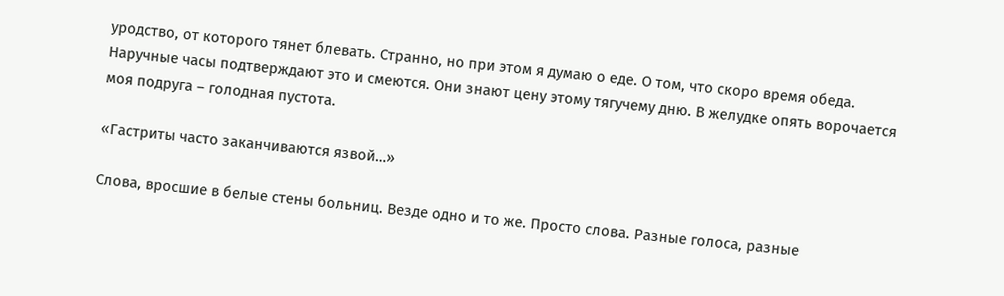уродство, от которого тянет блевать. Странно, но при этом я думаю о еде. О том, что скоро время обеда. Наручные часы подтверждают это и смеются. Они знают цену этому тягучему дню. В желудке опять ворочается моя подруга – голодная пустота.

«Гастриты часто заканчиваются язвой…»

Слова, вросшие в белые стены больниц. Везде одно и то же. Просто слова. Разные голоса, разные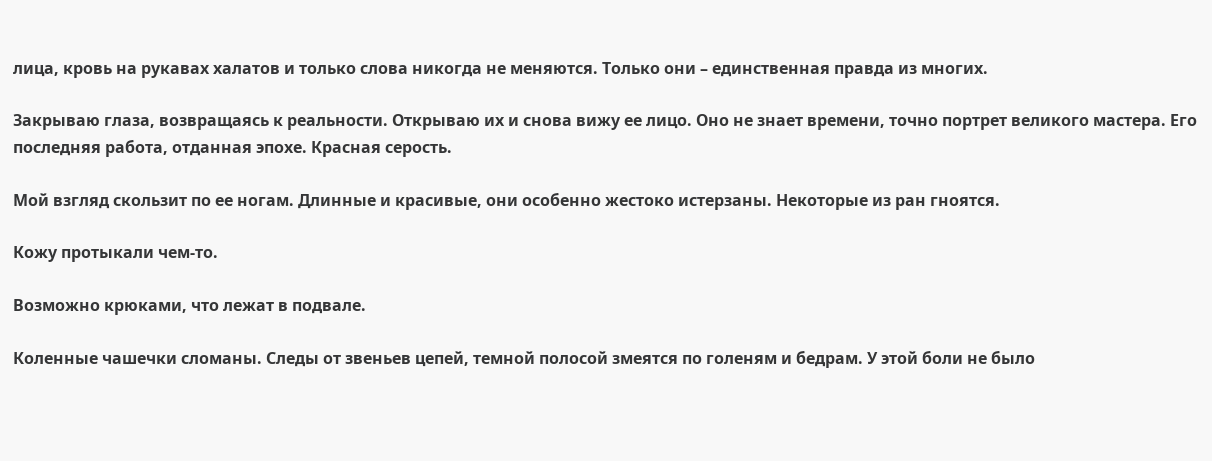лица, кровь на рукавах халатов и только слова никогда не меняются. Только они – единственная правда из многих.

Закрываю глаза, возвращаясь к реальности. Открываю их и снова вижу ее лицо. Оно не знает времени, точно портрет великого мастера. Его последняя работа, отданная эпохе. Красная серость.

Мой взгляд скользит по ее ногам. Длинные и красивые, они особенно жестоко истерзаны. Некоторые из ран гноятся.

Кожу протыкали чем-то.

Возможно крюками, что лежат в подвале.

Коленные чашечки сломаны. Следы от звеньев цепей, темной полосой змеятся по голеням и бедрам. У этой боли не было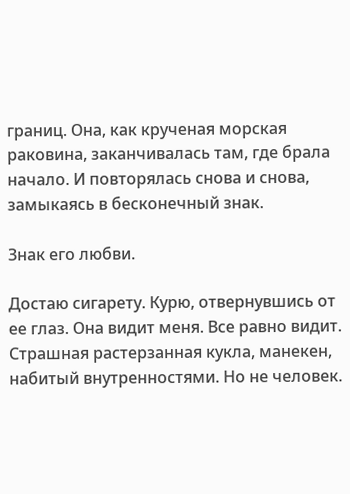границ. Она, как крученая морская раковина, заканчивалась там, где брала начало. И повторялась снова и снова, замыкаясь в бесконечный знак.

Знак его любви.

Достаю сигарету. Курю, отвернувшись от ее глаз. Она видит меня. Все равно видит. Страшная растерзанная кукла, манекен, набитый внутренностями. Но не человек.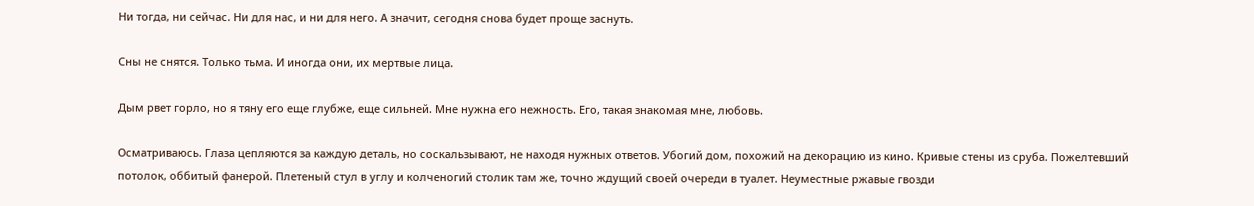Ни тогда, ни сейчас. Ни для нас, и ни для него. А значит, сегодня снова будет проще заснуть.

Сны не снятся. Только тьма. И иногда они, их мертвые лица.

Дым рвет горло, но я тяну его еще глубже, еще сильней. Мне нужна его нежность. Его, такая знакомая мне, любовь.

Осматриваюсь. Глаза цепляются за каждую деталь, но соскальзывают, не находя нужных ответов. Убогий дом, похожий на декорацию из кино. Кривые стены из сруба. Пожелтевший потолок, оббитый фанерой. Плетеный стул в углу и колченогий столик там же, точно ждущий своей очереди в туалет. Неуместные ржавые гвозди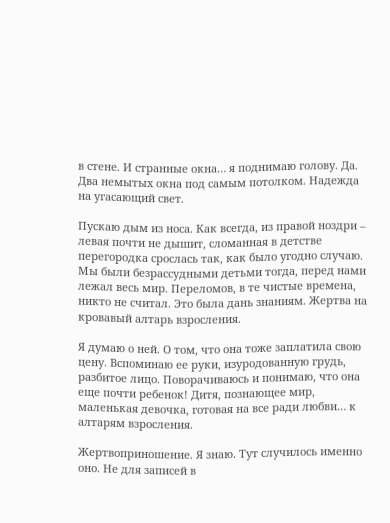в стене. И странные окна… я поднимаю голову. Да. Два немытых окна под самым потолком. Надежда на угасающий свет.

Пускаю дым из носа. Как всегда, из правой ноздри – левая почти не дышит, сломанная в детстве перегородка срослась так, как было угодно случаю. Мы были безрассудными детьми тогда, перед нами лежал весь мир. Переломов, в те чистые времена, никто не считал. Это была дань знаниям. Жертва на кровавый алтарь взросления.

Я думаю о ней. О том, что она тоже заплатила свою цену. Вспоминаю ее руки, изуродованную грудь, разбитое лицо. Поворачиваюсь и понимаю, что она еще почти ребенок! Дитя, познающее мир, маленькая девочка, готовая на все ради любви… к алтарям взросления.

Жертвоприношение. Я знаю. Тут случилось именно оно. Не для записей в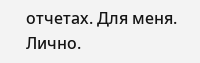отчетах. Для меня. Лично.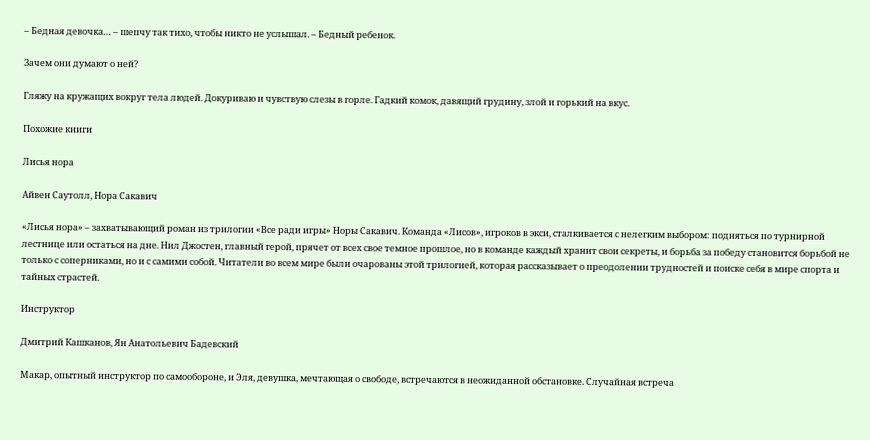– Бедная девочка… – шепчу так тихо, чтобы никто не услышал. – Бедный ребенок.

Зачем они думают о ней?

Гляжу на кружащих вокруг тела людей. Докуриваю и чувствую слезы в горле. Гадкий комок, давящий грудину, злой и горький на вкус.

Похожие книги

Лисья нора

Айвен Саутолл, Нора Сакавич

«Лисья нора» – захватывающий роман из трилогии «Все ради игры» Норы Сакавич. Команда «Лисов», игроков в экси, сталкивается с нелегким выбором: подняться по турнирной лестнице или остаться на дне. Нил Джостен, главный герой, прячет от всех свое темное прошлое, но в команде каждый хранит свои секреты, и борьба за победу становится борьбой не только с соперниками, но и с самими собой. Читатели во всем мире были очарованы этой трилогией, которая рассказывает о преодолении трудностей и поиске себя в мире спорта и тайных страстей.

Инструктор

Дмитрий Кашканов, Ян Анатольевич Бадевский

Макар, опытный инструктор по самообороне, и Эля, девушка, мечтающая о свободе, встречаются в неожиданной обстановке. Случайная встреча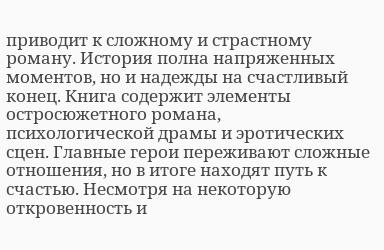приводит к сложному и страстному роману. История полна напряженных моментов, но и надежды на счастливый конец. Книга содержит элементы остросюжетного романа, психологической драмы и эротических сцен. Главные герои переживают сложные отношения, но в итоге находят путь к счастью. Несмотря на некоторую откровенность и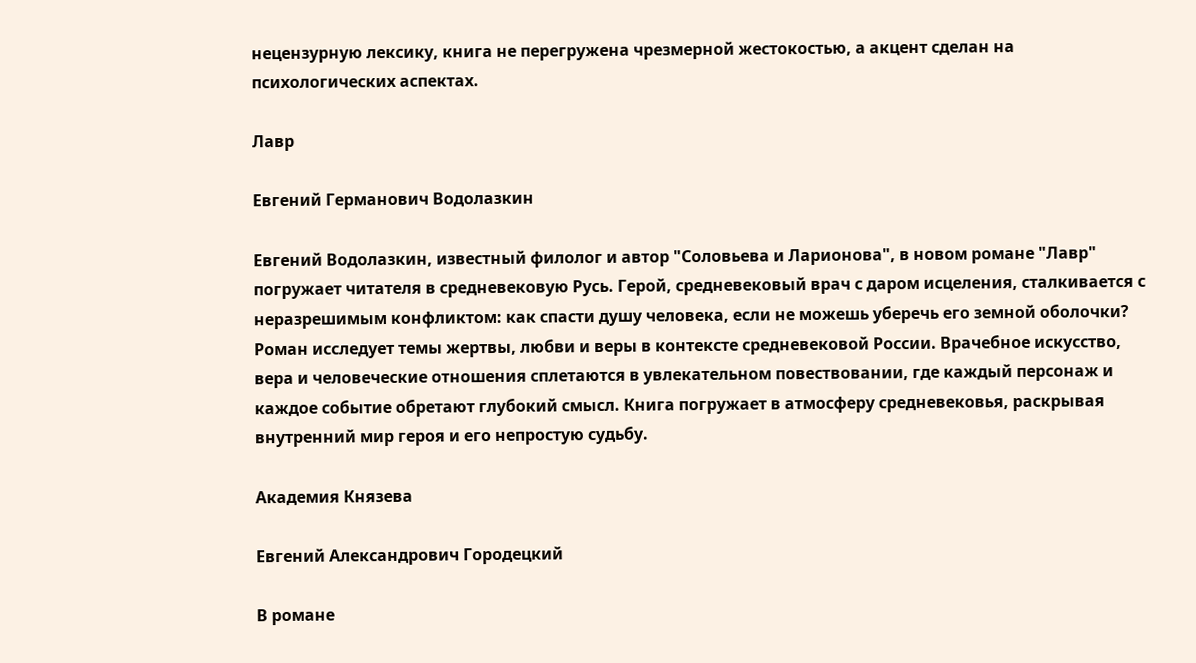нецензурную лексику, книга не перегружена чрезмерной жестокостью, а акцент сделан на психологических аспектах.

Лавр

Евгений Германович Водолазкин

Евгений Водолазкин, известный филолог и автор "Соловьева и Ларионова", в новом романе "Лавр" погружает читателя в средневековую Русь. Герой, средневековый врач с даром исцеления, сталкивается с неразрешимым конфликтом: как спасти душу человека, если не можешь уберечь его земной оболочки? Роман исследует темы жертвы, любви и веры в контексте средневековой России. Врачебное искусство, вера и человеческие отношения сплетаются в увлекательном повествовании, где каждый персонаж и каждое событие обретают глубокий смысл. Книга погружает в атмосферу средневековья, раскрывая внутренний мир героя и его непростую судьбу.

Академия Князева

Евгений Александрович Городецкий

В романе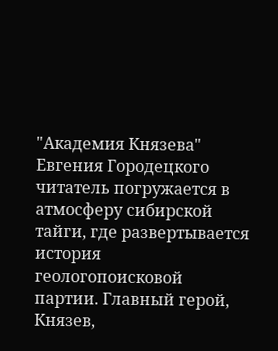"Академия Князева" Евгения Городецкого читатель погружается в атмосферу сибирской тайги, где развертывается история геологопоисковой партии. Главный герой, Князев,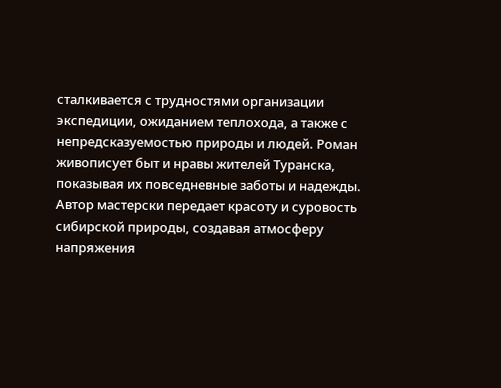сталкивается с трудностями организации экспедиции, ожиданием теплохода, а также с непредсказуемостью природы и людей. Роман живописует быт и нравы жителей Туранска, показывая их повседневные заботы и надежды. Автор мастерски передает красоту и суровость сибирской природы, создавая атмосферу напряжения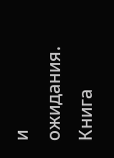и ожидания. Книга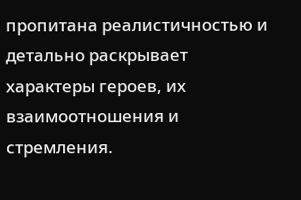пропитана реалистичностью и детально раскрывает характеры героев, их взаимоотношения и стремления.